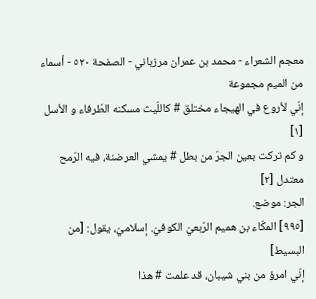معجم الشعراء - محمد بن عمران مرزباني - الصفحة ٥٢٠ - أسماء من الميم مجموعة
إنّي لأروع في الهيجاء مختلق # كاللّيث مسكنه الطّرفاء و الأسل [١]
و كم تركت بعين الجرّ من بطل # يمشي العرضنة، فيه الرّمح معتدل [٢]
الجر: موضع.
[٩٩٥] المكّاء بن هميم الرّبعيّ الكوفيّ. إسلاميّ، يقول: [من البسيط]
إنّي امرؤ من بني شيبان، قد علمت # هذا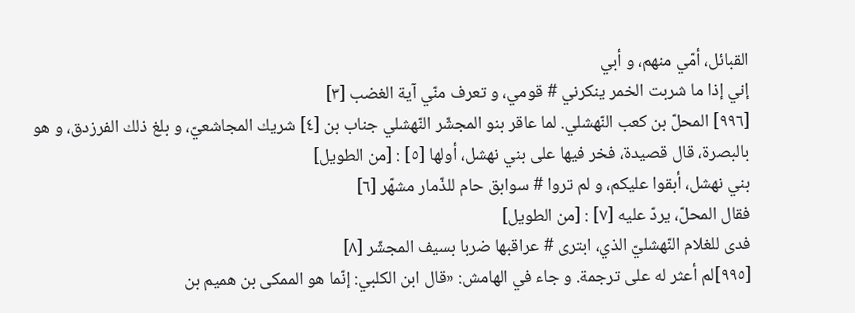القبائل، أمّي منهم، و أبي
إني إذا ما شربت الخمر ينكرني # قومي، و تعرف منّي آية الغضب [٣]
[٩٩٦] المحلّ بن كعب النّهشلي. لما عاقر بنو المجشّر النّهشلي جناب بن [٤] شريك المجاشعيّ، و بلغ ذلك الفرزدق، و هو بالبصرة، قال قصيدة، فخر فيها على بني نهشل، أولها [٥] : [من الطويل]
بني نهشل، أبقوا عليكم، و لم تروا # سوابق حام للذّمار مشهّر [٦]
فقال المحلّ، يردّ عليه [٧] : [من الطويل]
فدى للغلام النّهشليّ الذي، ابترى # عراقبها ضربا بسيف المجشّر [٨]
[٩٩٥]لم أعثر له على ترجمة. و جاء في الهامش: «قال ابن الكلبي: إنّما هو الممكى بن هميم بن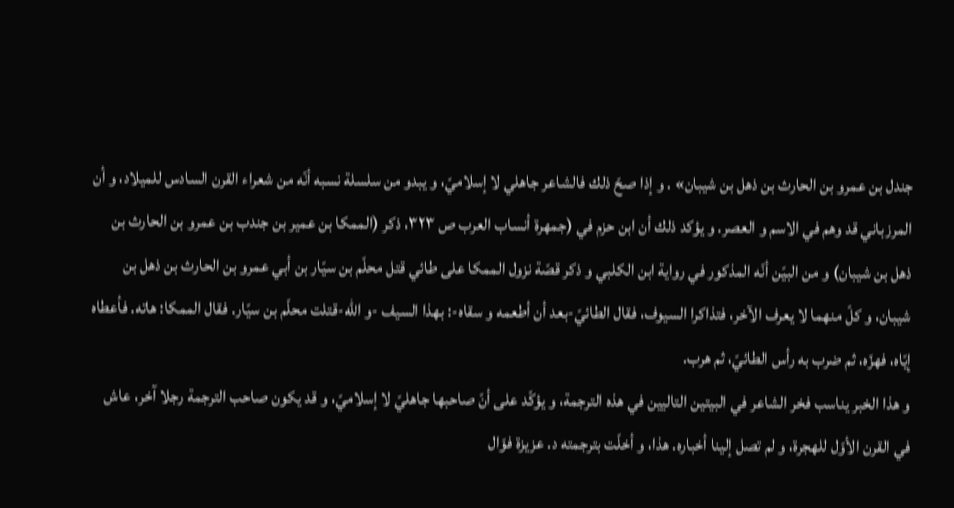جندل بن عمرو بن الحارث بن ذهل بن شيبان» . و إذا صحّ ذلك فالشاعر جاهلي لا إسلاميّ، و يبدو من سلسلة نسبه أنّه من شعراء القرن السادس للميلاد، و أن المرزباني قد وهم في الاسم و العصر. و يؤكد ذلك أن ابن حزم في (جمهرة أنساب العرب ص ٣٢٣، ذكر (الممكا بن عمير بن جندب بن عمرو بن الحارث بن ذهل بن شيبان) و من البيّن أنّه المذكور في رواية ابن الكلبي و ذكر قصّة نزول الممكا على طائي قتل محلّم بن سيّار بن أبي عمرو بن الحارث بن ذهل بن شيبان، و كلّ منهما لا يعرف الآخر، فتذاكرا السيوف، فقال الطائيّ-بعد أن أطعمه و سقاه-: بهذا السيف -و اللّه-قتلت محلّم بن سيّار. فقال الممكا: هاته. فأعطاه إيّاه، فهزّه، ثم ضرب به رأس الطائيّ، ثم هرب.
و هذا الخبر يناسب فخر الشاعر في البيتين التاليين في هذه الترجمة، و يؤكّد على أنّ صاحبها جاهليّ لا إسلاميّ، و قد يكون صاحب الترجمة رجلا آخر، عاش في القرن الأوّل للهجرة، و لم تصل إلينا أخباره. هذا، و أخلّت بترجمته د. عزيزة فوّال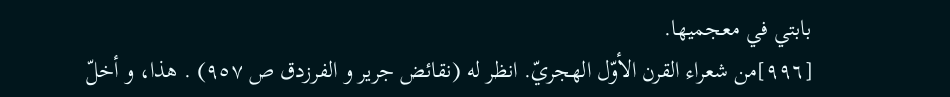بابتي في معجميها.
[٩٩٦]من شعراء القرن الأوّل الهجريّ. انظر له (نقائض جرير و الفرزدق ص ٩٥٧) . هذا، و أخلّ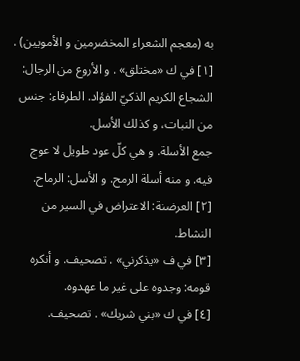به (معجم الشعراء المخضرمين و الأمويين) .
[١] في ك «مختلق» . و الأروع من الرجال: الشجاع الكريم الذكيّ الفؤاد. الطرفاء: جنس من النبات، و كذلك الأسل.
جمع الأسلة. و هي كلّ عود طويل لا عوج فيه. و منه أسلة الرمح. و الأسل: الرماح.
[٢] العرضنة: الاعتراض في السير من النشاط.
[٣] في ف «يذكرني» . تصحيف. و أنكره قومه: وجدوه على غير ما عهدوه.
[٤] في ك «بني شريك» . تصحيف.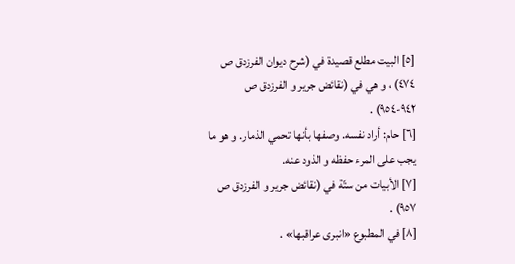[٥] البيت مطلع قصيدة في (شرح ديوان الفرزدق ص ٤٧٤) ، و هي في (نقائض جرير و الفرزدق ص ٩٤٢-٩٥٤) .
[٦] حام: أراد نفسه. وصفها بأنها تحمي الذمار. و هو ما يجب على المرء حفظه و الذود عنه.
[٧] الأبيات من ستّة في (نقائض جرير و الفرزدق ص ٩٥٧) .
[٨] في المطبوع «انبرى عراقبها» .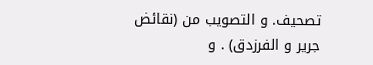تصحيف. و التصويب من (نقائض جرير و الفرزدق) . و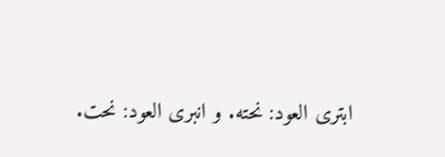ابترى العود: نحته. و انبرى العود: نحت.